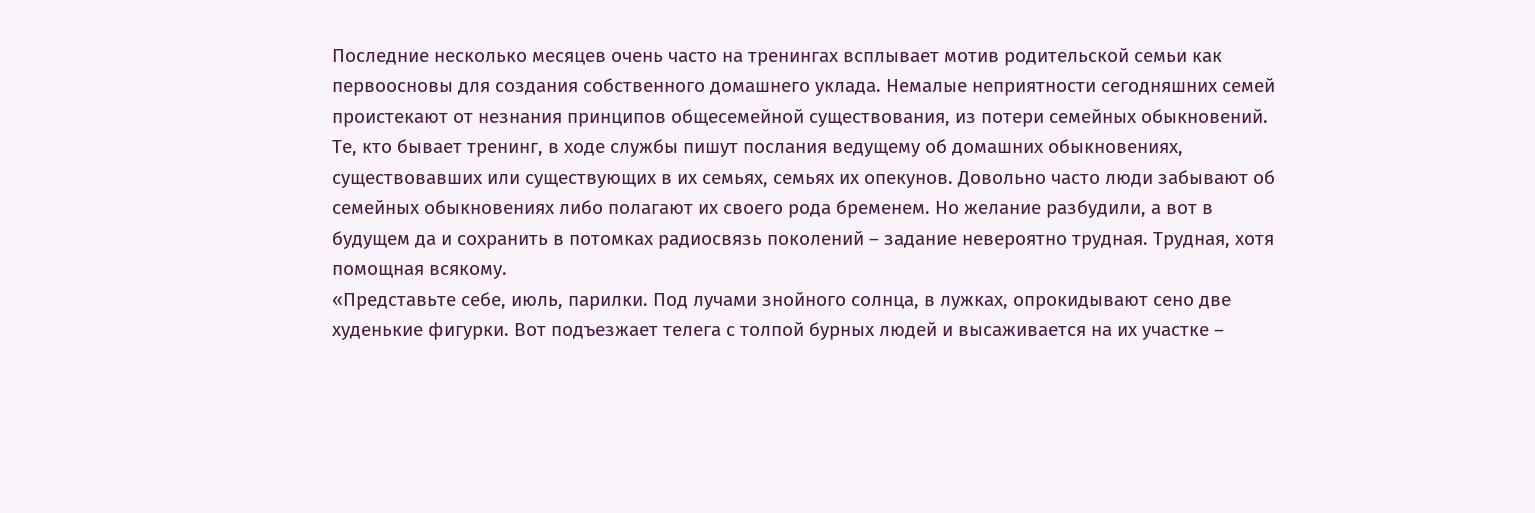Последние несколько месяцев очень часто на тренингах всплывает мотив родительской семьи как первоосновы для создания собственного домашнего уклада. Немалые неприятности сегодняшних семей проистекают от незнания принципов общесемейной существования, из потери семейных обыкновений. Те, кто бывает тренинг, в ходе службы пишут послания ведущему об домашних обыкновениях, существовавших или существующих в их семьях, семьях их опекунов. Довольно часто люди забывают об семейных обыкновениях либо полагают их своего рода бременем. Но желание разбудили, а вот в будущем да и сохранить в потомках радиосвязь поколений – задание невероятно трудная. Трудная, хотя помощная всякому.
«Представьте себе, июль, парилки. Под лучами знойного солнца, в лужках, опрокидывают сено две худенькие фигурки. Вот подъезжает телега с толпой бурных людей и высаживается на их участке –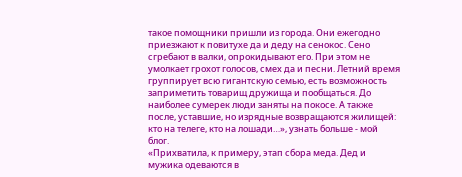такое помощники пришли из города. Они ежегодно приезжают к повитухе да и деду на сенокос. Сено сгребают в валки, опрокидывают его. При этом не умолкает грохот голосов, смех да и песни. Летний время группирует всю гигантскую семью, есть возможность заприметить товарищ дружища и пообщаться. До наиболее сумерек люди заняты на покосе. А также после, уставшие, но изрядные возвращаются жилищей: кто на телеге, кто на лошади…», узнать больше - мой блог.
«Прихватила, к примеру, этап сбора меда. Дед и мужика одеваются в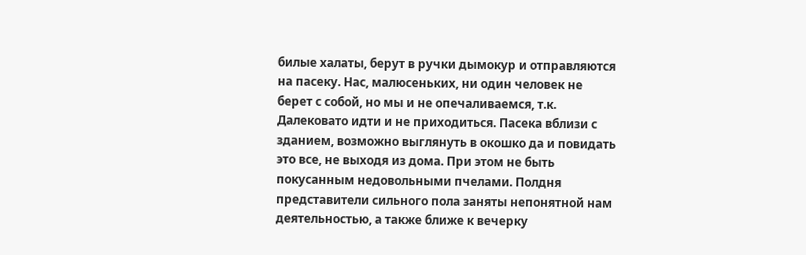билые халаты, берут в ручки дымокур и отправляются на пасеку. Нас, малюсеньких, ни один человек не берет с собой, но мы и не опечаливаемся, т.к. Далековато идти и не приходиться. Пасека вблизи с зданием, возможно выглянуть в окошко да и повидать это все, не выходя из дома. При этом не быть покусанным недовольными пчелами. Полдня представители сильного пола заняты непонятной нам деятельностью, а также ближе к вечерку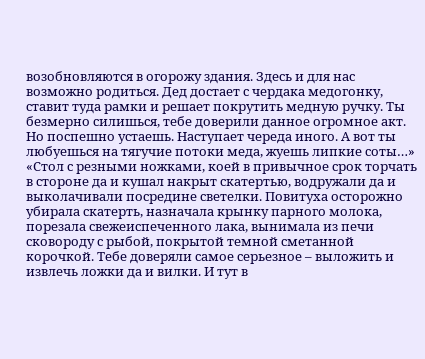возобновляются в огорожу здания. Здесь и для нас возможно родиться. Дед достает с чердака медогонку, ставит туда рамки и решает покрутить медную ручку. Ты безмерно силишься, тебе доверили данное огромное акт. Но поспешно устаешь. Наступает череда иного. А вот ты любуешься на тягучие потоки меда, жуешь липкие соты…»
«Стол с резными ножками, коей в привычное срок торчать в стороне да и кушал накрыт скатертью, водружали да и выколачивали посредине светелки. Повитуха осторожно убирала скатерть, назначала крынку парного молока, порезала свежеиспеченного лака, вынимала из печи сковороду с рыбой, покрытой темной сметанной корочкой. Тебе доверяли самое серьезное – выложить и извлечь ложки да и вилки. И тут в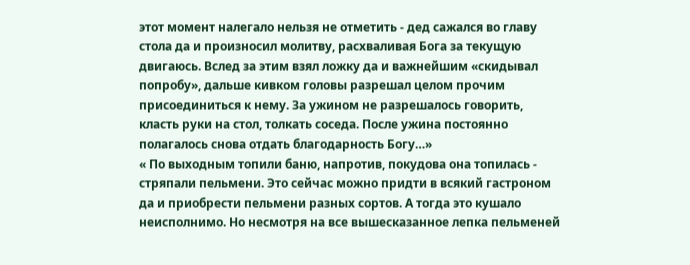этот момент налегало нельзя не отметить - дед сажался во главу стола да и произносил молитву, расхваливая Бога за текущую двигаюсь. Вслед за этим взял ложку да и важнейшим «скидывал попробу», дальше кивком головы разрешал целом прочим присоединиться к нему. За ужином не разрешалось говорить, класть руки на стол, толкать соседа. После ужина постоянно полагалось снова отдать благодарность Богу…»
« По выходным топили баню, напротив, покудова она топилась - стряпали пельмени. Это сейчас можно придти в всякий гастроном да и приобрести пельмени разных сортов. А тогда это кушало неисполнимо. Но несмотря на все вышесказанное лепка пельменей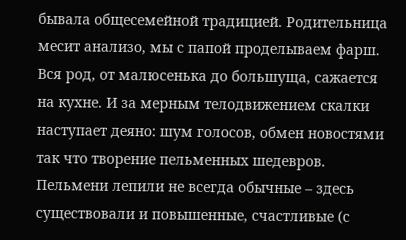бывала общесемейной традицией. Родительница месит анализо, мы с папой проделываем фарш. Вся род, от малюсенька до большуща, сажается на кухне. И за мерным телодвижением скалки наступает деяно: шум голосов, обмен новостями так что творение пельменных шедевров. Пельмени лепили не всегда обычные – здесь существовали и повышенные, счастливые (с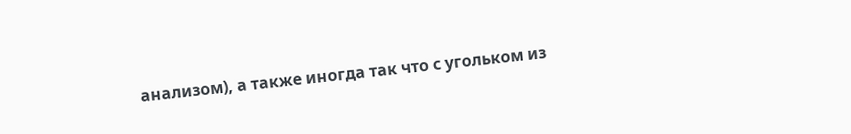анализом), а также иногда так что с угольком из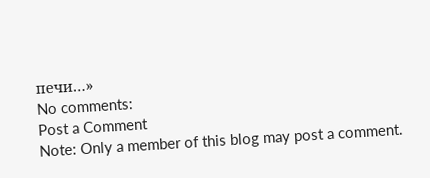печи…»
No comments:
Post a Comment
Note: Only a member of this blog may post a comment.